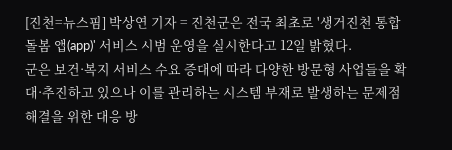[진천=뉴스핌] 박상연 기자 = 진천군은 전국 최초로 '생거진천 통합돌봄 앱(app)' 서비스 시범 운영을 실시한다고 12일 밝혔다.
군은 보건·복지 서비스 수요 증대에 따라 다양한 방문형 사업들을 확대·추진하고 있으나 이를 관리하는 시스템 부재로 발생하는 문제점 해결을 위한 대응 방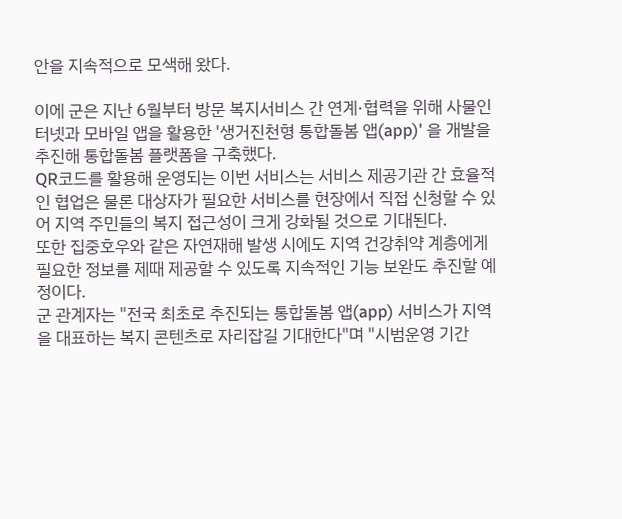안을 지속적으로 모색해 왔다.

이에 군은 지난 6월부터 방문 복지서비스 간 연계·협력을 위해 사물인터넷과 모바일 앱을 활용한 '생거진천형 통합돌봄 앱(app)' 을 개발을 추진해 통합돌봄 플랫폼을 구축했다.
QR코드를 활용해 운영되는 이번 서비스는 서비스 제공기관 간 효율적인 협업은 물론 대상자가 필요한 서비스를 현장에서 직접 신청할 수 있어 지역 주민들의 복지 접근성이 크게 강화될 것으로 기대된다.
또한 집중호우와 같은 자연재해 발생 시에도 지역 건강취약 계층에게 필요한 정보를 제때 제공할 수 있도록 지속적인 기능 보완도 추진할 예정이다.
군 관계자는 "전국 최초로 추진되는 통합돌봄 앱(app) 서비스가 지역을 대표하는 복지 콘텐츠로 자리잡길 기대한다"며 "시범운영 기간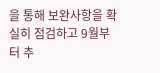을 통해 보완사항을 확실히 점검하고 9월부터 추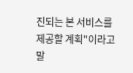진되는 본 서비스를 제공할 계획"이라고 말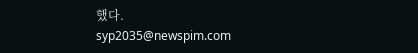했다.
syp2035@newspim.com